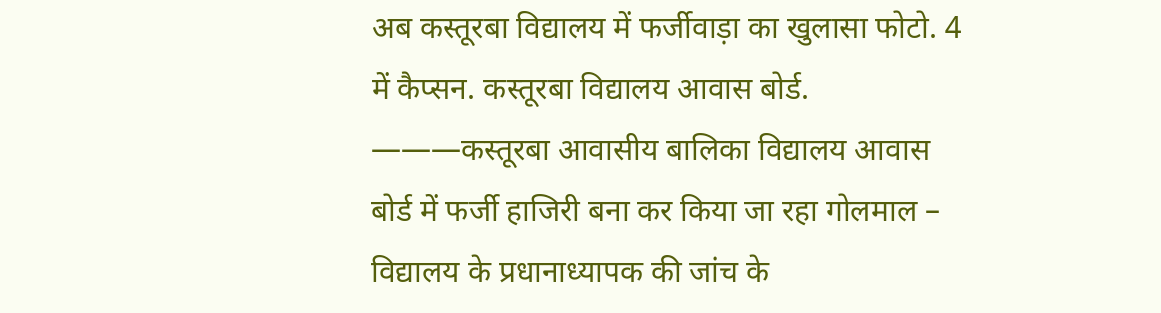अब कस्तूरबा विद्यालय में फर्जीवाड़ा का खुलासा फोटो. 4 में कैप्सन. कस्तूरबा विद्यालय आवास बोर्ड. ———कस्तूरबा आवासीय बालिका विद्यालय आवास बोर्ड में फर्जी हाजिरी बना कर किया जा रहा गोलमाल – विद्यालय के प्रधानाध्यापक की जांच के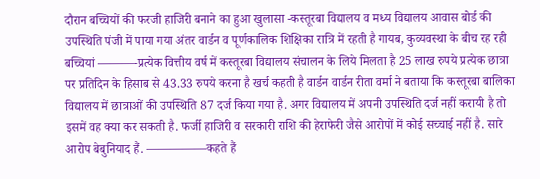दौरान बच्चियों की फरजी हाजिरी बनाने का हुआ खुलासा -कस्तूरबा विद्यालय व मध्य विद्यालय आवास बोर्ड की उपस्थिति पंजी में पाया गया अंतर वार्डन व पूर्णकालिक शिक्षिका रात्रि में रहती है गायब, कुव्यवस्था के बीच रह रही बच्चियां ———-प्रत्येक वित्तीय वर्ष में कस्तूरबा विद्यालय संचालन के लिये मिलता है 25 लाख रुपये प्रत्येक छात्रा पर प्रतिदिन के हिसाब से 43.33 रुपये करना है खर्च कहती है वार्डन वार्डन रीता वर्मा ने बताया कि कस्तूरबा बालिका विद्यालय में छात्राओं की उपस्थिति 87 दर्ज किया गया है. अगर विद्यालय में अपनी उपस्थिति दर्ज नहीं करायी है तो इसमें वह क्या कर सकती है. फर्जी हाजिरी व सरकारी राशि की हेराफेरी जैसे आरोपों में कोई सच्चाई नहीं है. सारे आरोप बेबुनियाद हैं. —————कहते हैं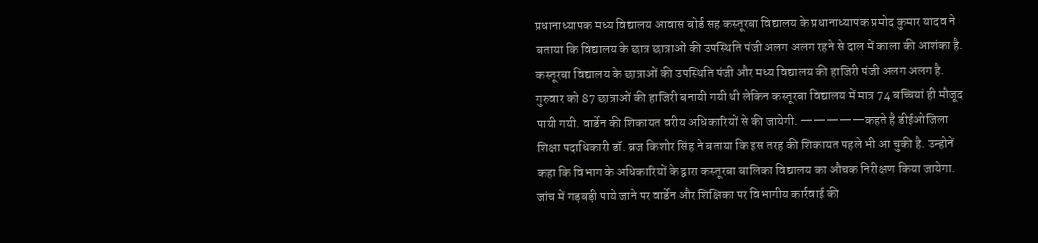प्रधानाध्यापक मध्य विद्यालय आवास बोर्ड सह कस्तूरबा विद्यालय के प्रधानाध्यापक प्रमोद कुमार यादव ने बताया कि विद्यालय के छात्र छात्राओं की उपस्थिति पंजी अलग अलग रहने से दाल में काला की आशंका है. कस्तूरबा विद्यालय के छात्राओं की उपस्थिति पंजी और मध्य विद्यालय की हाजिरी पंजी अलग अलग है. गुरुवार को 87 छात्राओं की हाजिरी बनायी गयी थी लेकिन कस्तूरबा विद्यालय में मात्र 74 बच्चियां ही मौजूद पायी गयी. वार्डेन की शिकायत वरीय अधिकारियों से की जायेगी. —————कहते है डीईओजिला शिक्षा पदाधिकारी डॉ. ब्रज किशोर सिंह ने बताया कि इस तरह की शिकायत पहले भी आ चुकी है. उन्होनें कहा कि विभाग के अधिकारियों के द्वारा कस्तूरबा बालिका विद्यालय का औचक निरीक्षण किया जायेगा. जांच में गड़बड़ी पाये जाने पर वार्डेन और शिक्षिका पर विभागीय कार्रवाई की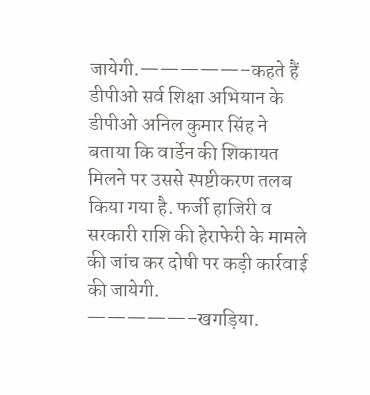जायेगी.—————–कहते हैं डीपीओ सर्व शिक्षा अभियान के डीपीओ अनिल कुमार सिंह ने बताया कि वार्डेन की शिकायत मिलने पर उससे स्पष्टीकरण तलब किया गया है. फर्जी हाजिरी व सरकारी राशि की हेराफेरी के मामले की जांच कर दोषी पर कड़ी कार्रवाई की जायेगी. —————–खगड़िया.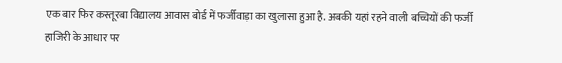एक बार फिर कस्तूरबा विद्यालय आवास बोर्ड में फर्जीवाड़ा का खुलासा हुआ है. अबकी यहां रहने वाली बच्चियों की फर्जी हाजिरी के आधार पर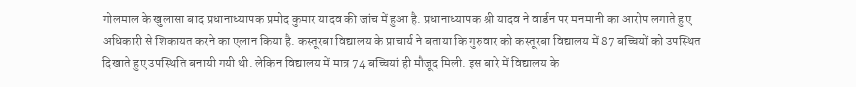गोलमाल के खुलासा बाद प्रधानाध्यापक प्रमोद कुमार यादव की जांच में हुआ है. प्रधानाध्यापक श्री यादव ने वार्डन पर मनमानी का आरोप लगाते हुए अधिकारी से शिकायत करने का एलान किया है. कस्तूरबा विद्यालय के प्राचार्य ने बताया कि गुरुवार को कस्तूरबा विद्यालय में 87 बच्चियों को उपस्थित दिखाते हुए उपस्थिति बनायी गयी थी. लेकिन विद्यालय में मात्र 74 बच्चियां ही मौजूद मिली. इस बारे में विद्यालय के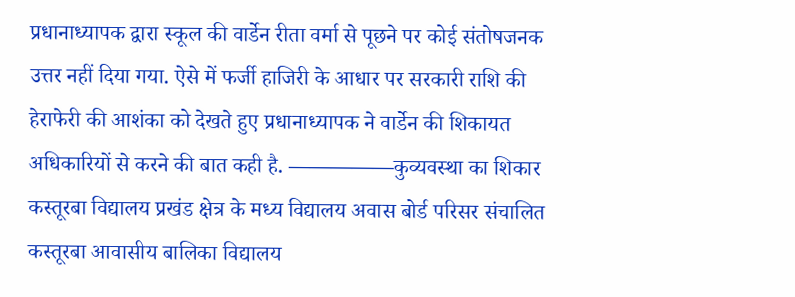प्रधानाध्यापक द्वारा स्कूल की वार्डेन रीता वर्मा से पूछने पर कोई संतोषजनक उत्तर नहीं दिया गया. ऐसे में फर्जी हाजिरी के आधार पर सरकारी राशि की हेराफेरी की आशंका को देखते हुए प्रधानाध्यापक ने वार्डेन की शिकायत अधिकारियों से करने की बात कही है. —————कुव्यवस्था का शिकार कस्तूरबा विद्यालय प्रखंड क्षेत्र के मध्य विद्यालय अवास बोर्ड परिसर संचालित कस्तूरबा आवासीय बालिका विद्यालय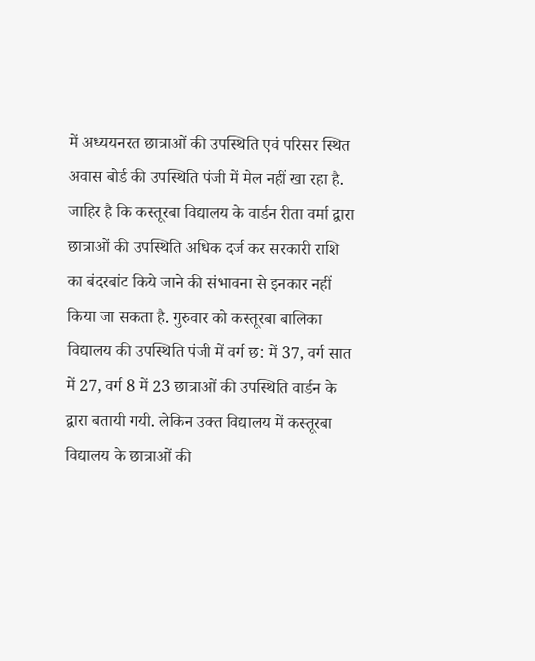में अध्ययनरत छात्राओं की उपस्थिति एवं परिसर स्थित अवास बोर्ड की उपस्थिति पंजी में मेल नहीं खा रहा है. जाहिर है कि कस्तूरबा विद्यालय के वार्डन रीता वर्मा द्वारा छात्राओं की उपस्थिति अधिक दर्ज कर सरकारी राशि का बंदरबांट किये जाने की संभावना से इनकार नहीं किया जा सकता है. गुरुवार को कस्तूरबा बालिका विद्यालय की उपस्थिति पंजी में वर्ग छ: में 37, वर्ग सात में 27, वर्ग 8 में 23 छात्राओं की उपस्थिति वार्डन के द्वारा बतायी गयी. लेकिन उक्त विद्यालय में कस्तूरबा विद्यालय के छात्राओं की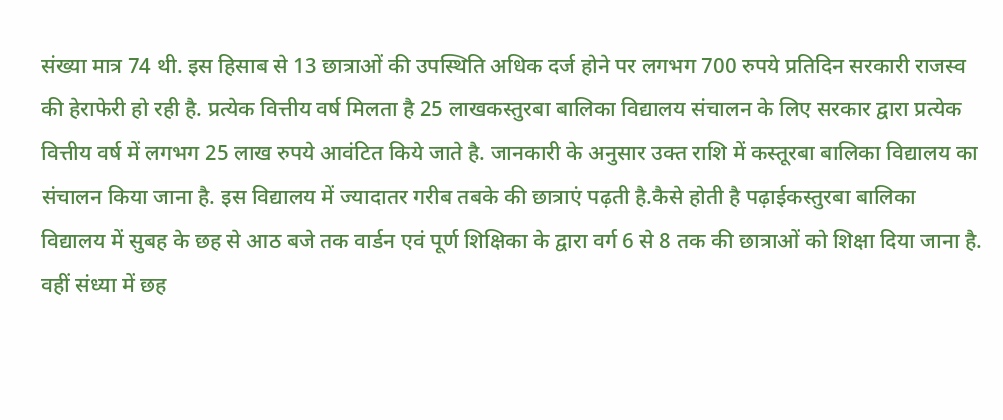संख्या मात्र 74 थी. इस हिसाब से 13 छात्राओं की उपस्थिति अधिक दर्ज होने पर लगभग 700 रुपये प्रतिदिन सरकारी राजस्व की हेराफेरी हो रही है. प्रत्येक वित्तीय वर्ष मिलता है 25 लाखकस्तुरबा बालिका विद्यालय संचालन के लिए सरकार द्वारा प्रत्येक वित्तीय वर्ष में लगभग 25 लाख रुपये आवंटित किये जाते है. जानकारी के अनुसार उक्त राशि में कस्तूरबा बालिका विद्यालय का संचालन किया जाना है. इस विद्यालय में ज्यादातर गरीब तबके की छात्राएं पढ़ती है.कैसे होती है पढ़ाईकस्तुरबा बालिका विद्यालय में सुबह के छह से आठ बजे तक वार्डन एवं पूर्ण शिक्षिका के द्वारा वर्ग 6 से 8 तक की छात्राओं को शिक्षा दिया जाना है. वहीं संध्या में छह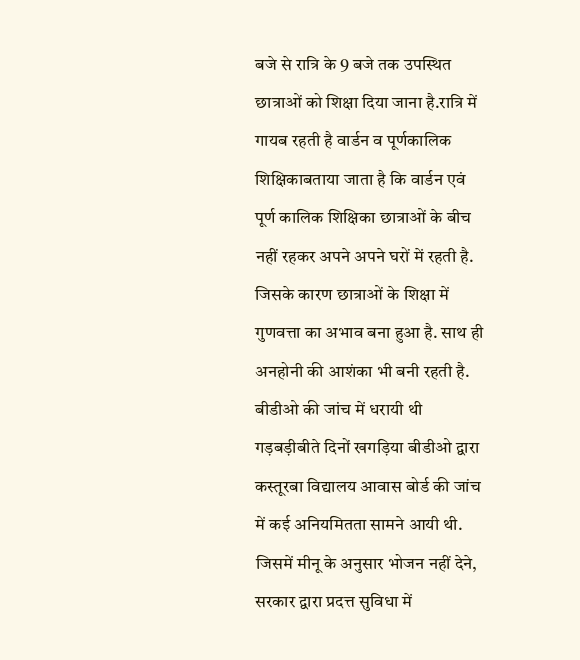बजे से रात्रि के 9 बजे तक उपस्थित छात्राओं को शिक्षा दिया जाना है.रात्रि में गायब रहती है वार्डन व पूर्णकालिक शिक्षिकाबताया जाता है कि वार्डन एवं पूर्ण कालिक शिक्षिका छात्राओं के बीच नहीं रहकर अपने अपने घरों में रहती है. जिसके कारण छात्राओं के शिक्षा में गुणवत्ता का अभाव बना हुआ है. साथ ही अनहोनी की आशंका भी बनी रहती है. बीडीओ की जांच में धरायी थी गड़बड़ीबीते दिनों खगड़िया बीडीओ द्वारा कस्तूरबा विद्यालय आवास बोर्ड की जांच में कई अनियमितता सामने आयी थी. जिसमें मीनू के अनुसार भोजन नहीं देने, सरकार द्वारा प्रदत्त सुविधा में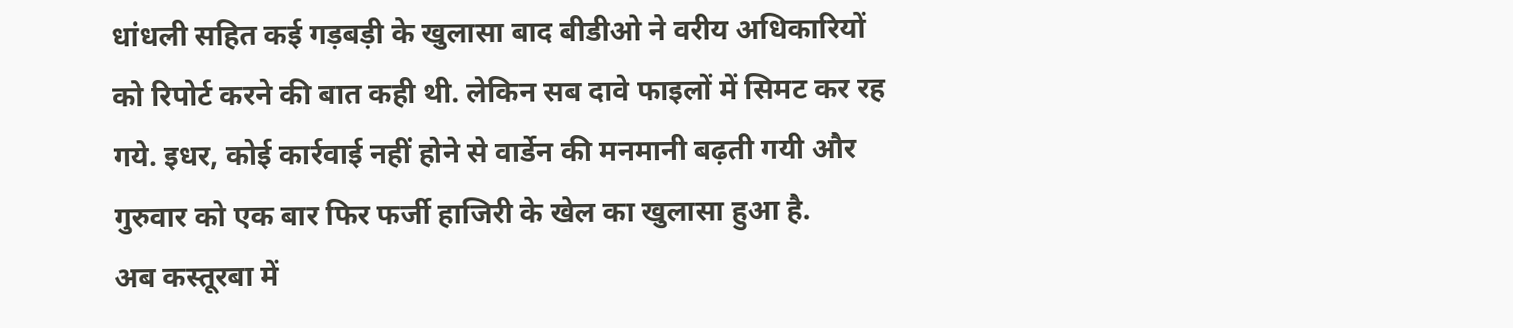धांधली सहित कई गड़बड़ी के खुलासा बाद बीडीओ ने वरीय अधिकारियों को रिपोर्ट करने की बात कही थी. लेकिन सब दावे फाइलों में सिमट कर रह गये. इधर, कोई कार्रवाई नहीं होने से वार्डेन की मनमानी बढ़ती गयी और गुरुवार को एक बार फिर फर्जी हाजिरी के खेल का खुलासा हुआ है.
अब कस्तूरबा में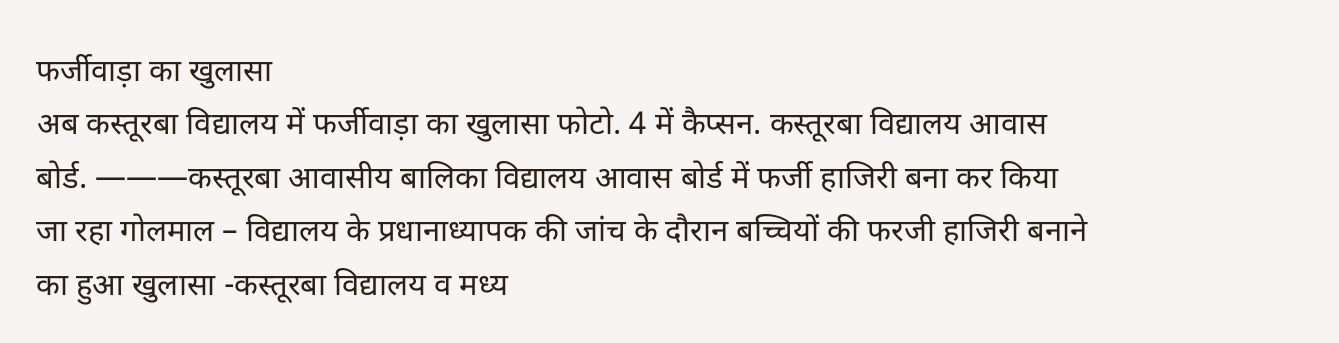फर्जीवाड़ा का खुलासा
अब कस्तूरबा विद्यालय में फर्जीवाड़ा का खुलासा फोटो. 4 में कैप्सन. कस्तूरबा विद्यालय आवास बोर्ड. ———कस्तूरबा आवासीय बालिका विद्यालय आवास बोर्ड में फर्जी हाजिरी बना कर किया जा रहा गोलमाल – विद्यालय के प्रधानाध्यापक की जांच के दौरान बच्चियों की फरजी हाजिरी बनाने का हुआ खुलासा -कस्तूरबा विद्यालय व मध्य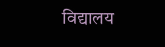विद्यालय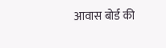आवास बोर्ड की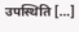उपस्थिति […]